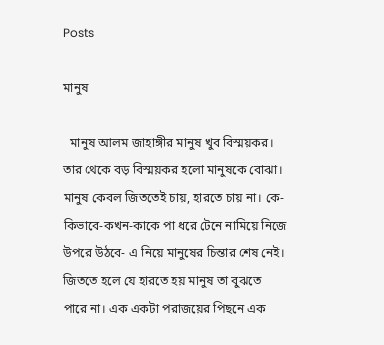Posts

মানুষ

  মানুষ আলম জাহাঙ্গীর মানুষ খুব বিস্ময়কর। তার থেকে বড় বিস্ময়কর হলো মানুষকে বোঝা। মানুষ কেবল জিততেই চায়, হারতে চায় না। কে-কিভাবে-কখন-কাকে পা ধরে টেনে নামিয়ে নিজে উপরে উঠবে- এ নিয়ে মানুষের চিন্তার শেষ নেই। জিততে হলে যে হারতে হয় মানুষ তা বুঝতে পারে না। এক একটা পরাজয়ের পিছনে এক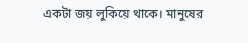একটা জয় লুকিয়ে থাকে। মানুষের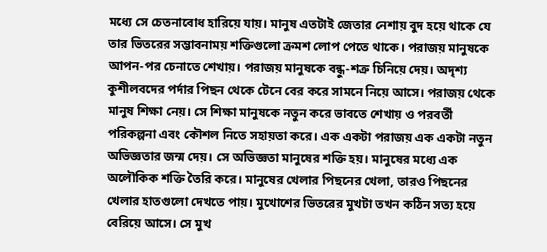মধ্যে সে চেতনাবোধ হারিয়ে যায়। মানুষ এতটাই জেতার নেশায় বুদ হয়ে থাকে যে তার ভিতরের সম্ভাবনাময় শক্তিগুলো ক্রমশ লোপ পেতে থাকে। পরাজয় মানুষকে আপন-পর চেনাতে শেখায়। পরাজয় মানুষকে বন্ধু-শত্রু চিনিয়ে দেয়। অদৃশ্য কুশীলবদের পর্দার পিছন থেকে টেনে বের করে সামনে নিয়ে আসে। পরাজয় থেকে মানুষ শিক্ষা নেয়। সে শিক্ষা মানুষকে নতুন করে ভাবতে শেখায় ও পরবর্তী পরিকল্পনা এবং কৌশল নিতে সহায়তা করে। এক একটা পরাজয় এক একটা নতুন অভিজ্ঞতার জন্ম দেয়। সে অভিজ্ঞতা মানুষের শক্তি হয়। মানুষের মধ্যে এক অলৌকিক শক্তি তৈরি করে। মানুষের খেলার পিছনের খেলা, তারও পিছনের খেলার হাতগুলো দেখতে পায়। মুখোশের ভিতরের মুখটা তখন কঠিন সত্য হয়ে বেরিয়ে আসে। সে মুখ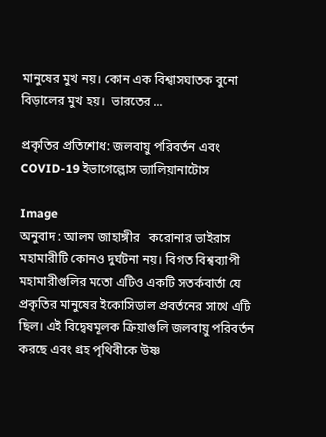মানুষের মুখ নয়। কোন এক বিশ্বাসঘাতক বুনো বিড়ালের মুখ হয়।  ভারতের ...

প্রকৃতির প্রতিশোধ: জলবায়ু পরিবর্তন এবং COVID-19 ইভাগেল্লোস ভ্যালিয়ানাটোস

Image
অনুবাদ : আলম জাহাঙ্গীর   করোনার ভাইরাস মহামারীটি কোনও দুর্ঘটনা নয়। বিগত বিশ্বব্যাপী মহামারীগুলির মতো এটিও একটি সতর্কবার্তা যে প্রকৃতির মানুষের ইকোসিডাল প্রবর্তনের সাথে এটি ছিল। এই বিদ্বেষমূলক ক্রিয়াগুলি জলবায়ু পরিবর্তন করছে এবং গ্রহ পৃথিবীকে উষ্ণ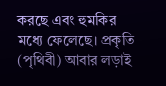করছে এবং হুমকির মধ্যে ফেলেছে। প্রকৃতি (পৃথিবী) আবার লড়াই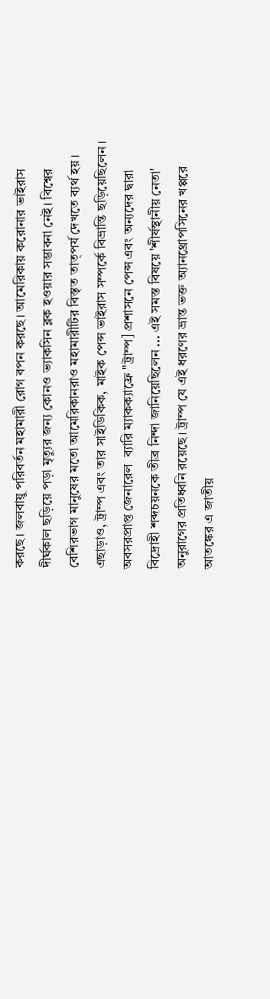করছে। জলবায়ু পরিবর্তন মহামারী রোগ বপন করছে। আমেরিকায় করোনার ভাইরাস দীর্ঘকাল ছড়িয়ে পড়া মৃত্যুর জন্য কোনও ভ্যাকসিন ব্লক হওয়ার সম্ভাবনা নেই। বিশ্বের বেশিরভাগ মানুষের মতো আমেরিকানরাও মহামারীটির বিস্তৃত তাত্পর্য দেখতে ব্যর্থ হয়। এছাড়াও, ট্রাম্প এবং তার সাইডিকিক, মাইক পেন্স ভাইরাস সম্পর্কে বিভ্রান্তি ছড়িয়েছিলেন। অবসরপ্রাপ্ত জেনারেল  ব্যারি ম্যাকক্যাফ্রে "ট্রাম্প] প্রশাসনে পেন্স এবং অন্যদের দ্বারা বিদ্রোহী শব্দচয়নকে তীব্র নিন্দা জানিয়েছিলেন ... এই সমস্ত বিষয়ে 'শীর্ষস্থানীয় নেতা' অনুরাগের প্রতিধ্বনি রয়েছে। ট্রাম্প যে এই ধরণের ভ্রান্ত ভক্ত অ্যানথ্রোপসিনের খপ্পরে আতঙ্কের এ জাতীয়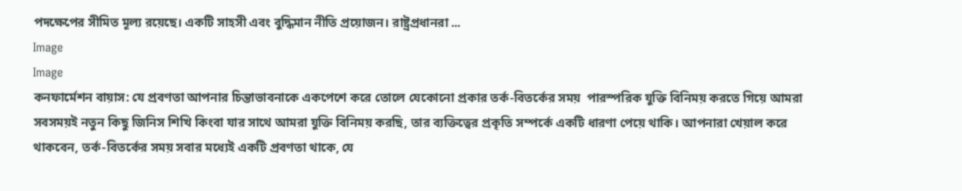পদক্ষেপের সীমিত মূল্য রয়েছে। একটি সাহসী এবং বুদ্ধিমান নীতি প্রয়োজন। রাষ্ট্রপ্রধানরা ...
Image
Image
কনফার্মেশন বায়াস: যে প্রবণতা আপনার চিন্তাভাবনাকে একপেশে করে তোলে যেকোনো প্রকার তর্ক-বিতর্কের সময়  পারস্পরিক যুক্তি বিনিময় করতে গিয়ে আমরা সবসময়ই নতুন কিছু জিনিস শিখি কিংবা যার সাথে আমরা যুক্তি বিনিময় করছি, তার ব্যক্তিত্বের প্রকৃতি সম্পর্কে একটি ধারণা পেয়ে থাকি। আপনারা খেয়াল করে থাকবেন, তর্ক-বিতর্কের সময় সবার মধ্যেই একটি প্রবণতা থাকে, যে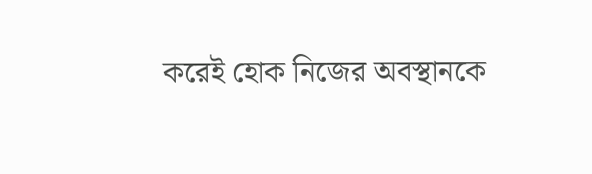করেই হোক নিজের অবস্থানকে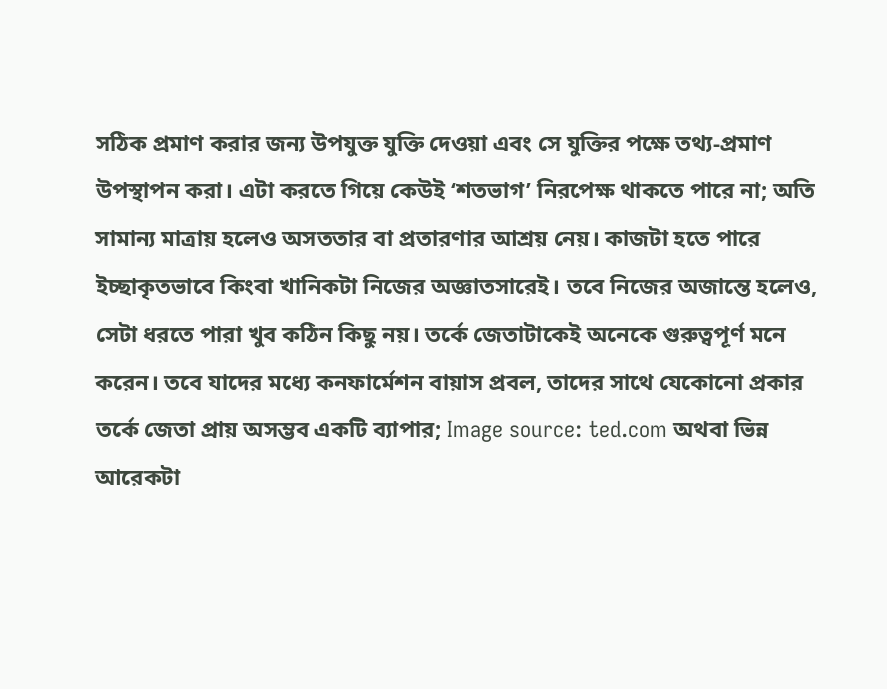সঠিক প্রমাণ করার জন্য উপযুক্ত যুক্তি দেওয়া এবং সে যুক্তির পক্ষে তথ্য-প্রমাণ উপস্থাপন করা। এটা করতে গিয়ে কেউই ‘শতভাগ’ নিরপেক্ষ থাকতে পারে না; অতি সামান্য মাত্রায় হলেও অসততার বা প্রতারণার আশ্রয় নেয়। কাজটা হতে পারে ইচ্ছাকৃতভাবে কিংবা খানিকটা নিজের অজ্ঞাতসারেই। তবে নিজের অজান্তে হলেও, সেটা ধরতে পারা খুব কঠিন কিছু নয়। তর্কে জেতাটাকেই অনেকে গুরুত্বপূর্ণ মনে করেন। তবে যাদের মধ্যে কনফার্মেশন বায়াস প্রবল, তাদের সাথে যেকোনো প্রকার তর্কে জেতা প্রায় অসম্ভব একটি ব্যাপার; Image source: ted.com অথবা ভিন্ন আরেকটা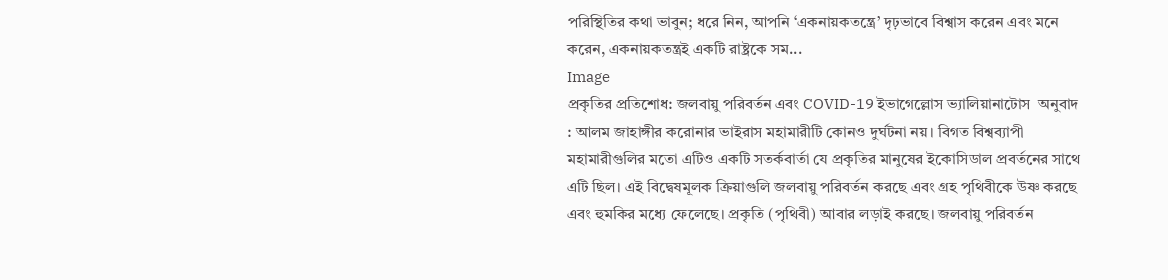পরিস্থিতির কথা ভাবুন; ধরে নিন, আপনি ‘একনায়কতন্ত্রে’ দৃঢ়ভাবে বিশ্বাস করেন এবং মনে করেন, একনায়কতন্ত্রই একটি রাষ্ট্রকে সম...
Image
প্রকৃতির প্রতিশোধ: জলবায়ু পরিবর্তন এবং COVID-19 ইভাগেল্লোস ভ্যালিয়ানাটোস  অনুবাদ : আলম জাহাঙ্গীর করোনার ভাইরাস মহামারীটি কোনও দুর্ঘটনা নয়। বিগত বিশ্বব্যাপী মহামারীগুলির মতো এটিও একটি সতর্কবার্তা যে প্রকৃতির মানুষের ইকোসিডাল প্রবর্তনের সাথে এটি ছিল। এই বিদ্বেষমূলক ক্রিয়াগুলি জলবায়ু পরিবর্তন করছে এবং গ্রহ পৃথিবীকে উষ্ণ করছে এবং হুমকির মধ্যে ফেলেছে। প্রকৃতি (পৃথিবী) আবার লড়াই করছে। জলবায়ু পরিবর্তন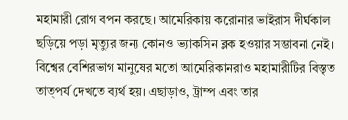মহামারী রোগ বপন করছে। আমেরিকায় করোনার ভাইরাস দীর্ঘকাল ছড়িয়ে পড়া মৃত্যুর জন্য কোনও ভ্যাকসিন ব্লক হওয়ার সম্ভাবনা নেই। বিশ্বের বেশিরভাগ মানুষের মতো আমেরিকানরাও মহামারীটির বিস্তৃত তাত্পর্য দেখতে ব্যর্থ হয়। এছাড়াও, ট্রাম্প এবং তার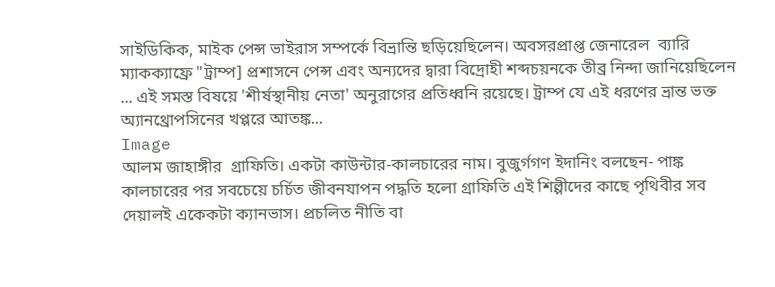সাইডিকিক, মাইক পেন্স ভাইরাস সম্পর্কে বিভ্রান্তি ছড়িয়েছিলেন। অবসরপ্রাপ্ত জেনারেল  ব্যারি ম্যাকক্যাফ্রে "ট্রাম্প] প্রশাসনে পেন্স এবং অন্যদের দ্বারা বিদ্রোহী শব্দচয়নকে তীব্র নিন্দা জানিয়েছিলেন ... এই সমস্ত বিষয়ে 'শীর্ষস্থানীয় নেতা' অনুরাগের প্রতিধ্বনি রয়েছে। ট্রাম্প যে এই ধরণের ভ্রান্ত ভক্ত অ্যানথ্রোপসিনের খপ্পরে আতঙ্ক...
Image
আলম জাহাঙ্গীর  গ্রাফিতি। একটা কাউন্টার-কালচারের নাম। বুজুর্গগণ ইদানিং বলছেন- পাঙ্ক কালচারের পর সবচেয়ে চর্চিত জীবনযাপন পদ্ধতি হলো গ্রাফিতি এই শিল্পীদের কাছে পৃথিবীর সব দেয়ালই একেকটা ক্যানভাস। প্রচলিত নীতি বা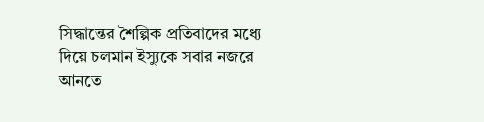সিদ্ধান্তের শৈল্পিক প্রতিবাদের মধ্যে দিয়ে চলমান ইস্যুকে সবার নজরে আনতে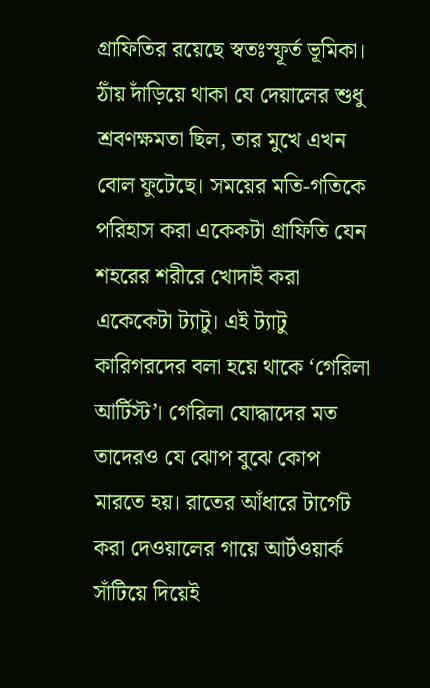গ্রাফিতির রয়েছে স্বতঃস্ফূর্ত ভূমিকা। ঠাঁয় দাঁড়িয়ে থাকা যে দেয়ালের শুধু শ্রবণক্ষমতা ছিল, তার মুখে এখন বোল ফুটেছে। সময়ের মতি-গতিকে পরিহাস করা একেকটা গ্রাফিতি যেন শহরের শরীরে খোদাই করা একেকেটা ট্যাটু। এই ট্যাটু কারিগরদের বলা হয়ে থাকে ‘গেরিলা আর্টিস্ট’। গেরিলা যোদ্ধাদের মত তাদেরও যে ঝোপ বুঝে কোপ মারতে হয়। রাতের আঁধারে টার্গেট করা দেওয়ালের গায়ে আর্টওয়ার্ক সাঁটিয়ে দিয়েই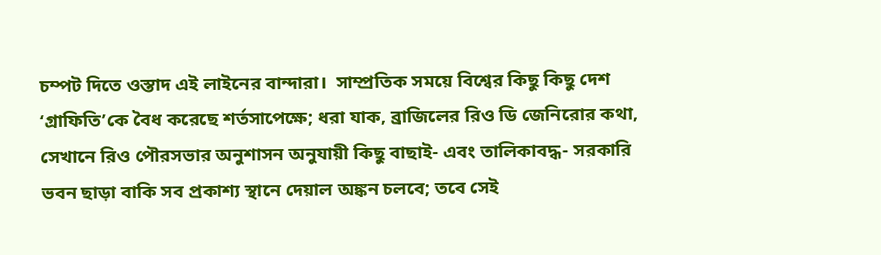চম্পট দিতে ওস্তাদ এই লাইনের বান্দারা।  সাম্প্রতিক সময়ে বিশ্বের কিছু কিছু দেশ ‘গ্রাফিতি’কে বৈধ করেছে শর্তসাপেক্ষে; ধরা যাক, ব্রাজিলের রিও ডি জেনিরোর কথা, সেখানে রিও পৌরসভার অনুশাসন অনুযায়ী কিছু বাছাই- এবং তালিকাবদ্ধ- সরকারি ভবন ছাড়া বাকি সব প্রকাশ্য স্থানে দেয়াল অঙ্কন চলবে; তবে সেই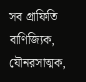সব গ্রাফিতি বাণিজ্যিক, যৌনরসাত্মক,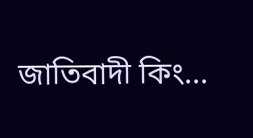জাতিবাদী কিং...